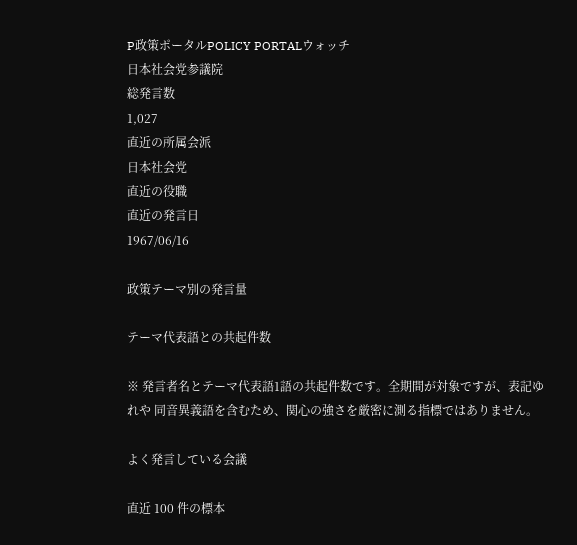P政策ポータルPOLICY PORTALウォッチ
日本社会党参議院
総発言数
1,027
直近の所属会派
日本社会党
直近の役職
直近の発言日
1967/06/16

政策テーマ別の発言量

テーマ代表語との共起件数

※ 発言者名とテーマ代表語1語の共起件数です。全期間が対象ですが、表記ゆれや 同音異義語を含むため、関心の強さを厳密に測る指標ではありません。

よく発言している会議

直近 100 件の標本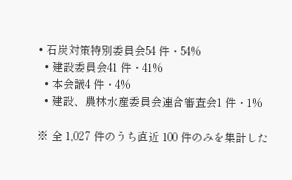• 石炭対策特別委員会54 件・54%
  • 建設委員会41 件・41%
  • 本会議4 件・4%
  • 建設、農林水産委員会連合審査会1 件・1%

※ 全 1,027 件のうち直近 100 件のみを集計した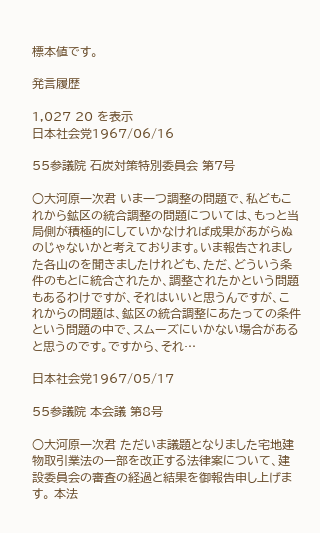標本値です。

発言履歴

1,027 20 を表示
日本社会党1967/06/16

55参議院 石炭対策特別委員会 第7号

○大河原一次君 いま一つ調整の問題で、私どもこれから鉱区の統合調整の問題については、もっと当局側が積極的にしていかなければ成果があがらぬのじゃないかと考えております。いま報告されました各山のを聞きましたけれども、ただ、どういう条件のもとに統合されたか、調整されたかという問題もあるわけですが、それはいいと思うんですが、これからの問題は、鉱区の統合調整にあたっての条件という問題の中で、スムーズにいかない場合があると思うのです。ですから、それ…

日本社会党1967/05/17

55参議院 本会議 第8号

○大河原一次君 ただいま議題となりました宅地建物取引業法の一部を改正する法律案について、建設委員会の審査の経過と結果を御報告申し上げます。 本法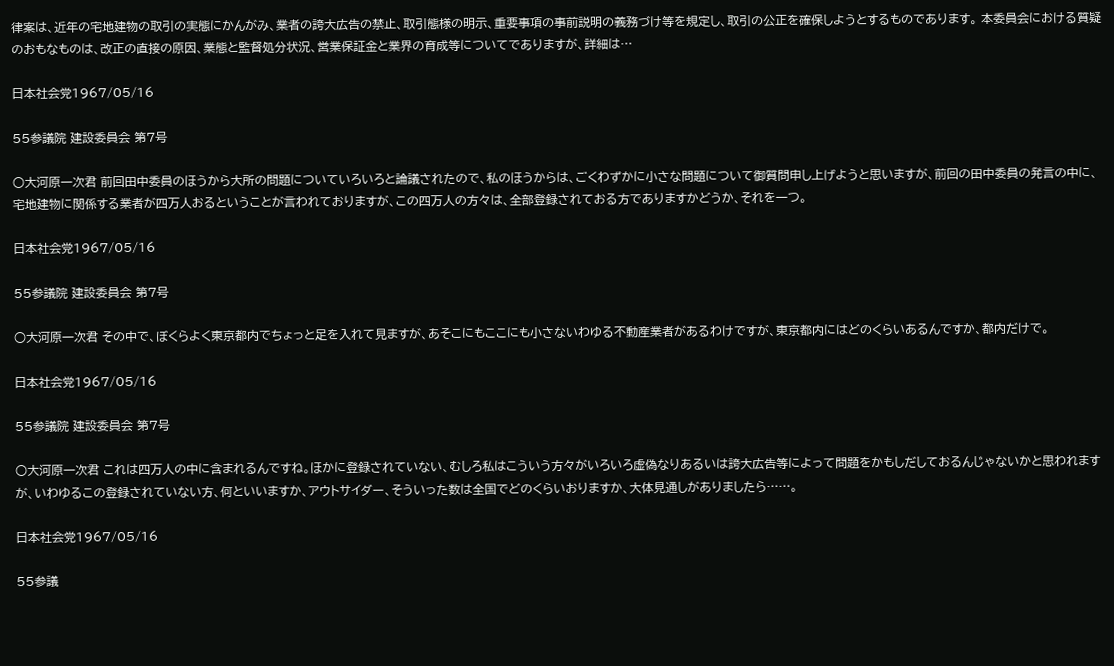律案は、近年の宅地建物の取引の実態にかんがみ、業者の誇大広告の禁止、取引態様の明示、重要事項の事前説明の義務づけ等を規定し、取引の公正を確保しようとするものであります。 本委員会における質疑のおもなものは、改正の直接の原因、業態と監督処分状況、営業保証金と業界の育成等についてでありますが、詳細は…

日本社会党1967/05/16

55参議院 建設委員会 第7号

○大河原一次君 前回田中委員のほうから大所の問題についていろいろと論議されたので、私のほうからは、ごくわずかに小さな問題について御質問申し上げようと思いますが、前回の田中委員の発言の中に、宅地建物に関係する業者が四万人おるということが言われておりますが、この四万人の方々は、全部登録されておる方でありますかどうか、それを一つ。

日本社会党1967/05/16

55参議院 建設委員会 第7号

○大河原一次君 その中で、ぼくらよく東京都内でちょっと足を入れて見ますが、あそこにもここにも小さないわゆる不動産業者があるわけですが、東京都内にはどのくらいあるんですか、都内だけで。

日本社会党1967/05/16

55参議院 建設委員会 第7号

○大河原一次君 これは四万人の中に含まれるんですね。ほかに登録されていない、むしろ私はこういう方々がいろいろ虚偽なりあるいは誇大広告等によって問題をかもしだしておるんじゃないかと思われますが、いわゆるこの登録されていない方、何といいますか、アウトサイダー、そういった数は全国でどのくらいおりますか、大体見通しがありましたら……。

日本社会党1967/05/16

55参議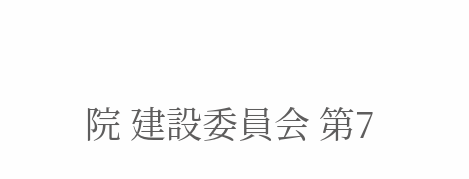院 建設委員会 第7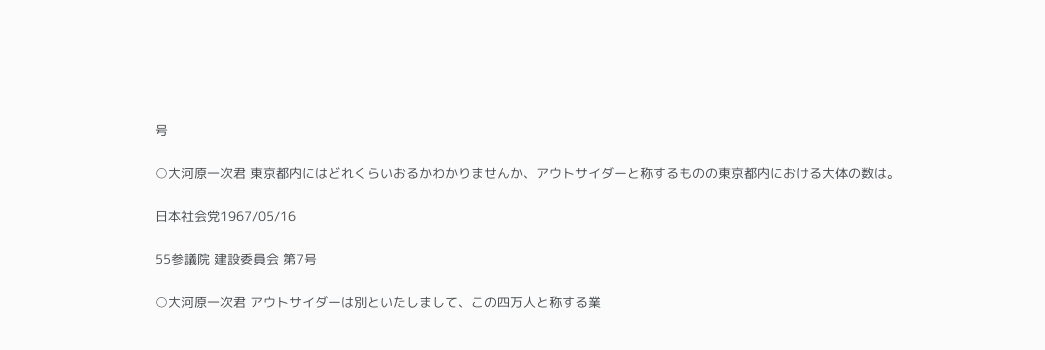号

○大河原一次君 東京都内にはどれくらいおるかわかりませんか、アウトサイダーと称するものの東京都内における大体の数は。

日本社会党1967/05/16

55参議院 建設委員会 第7号

○大河原一次君 アウトサイダーは別といたしまして、この四万人と称する業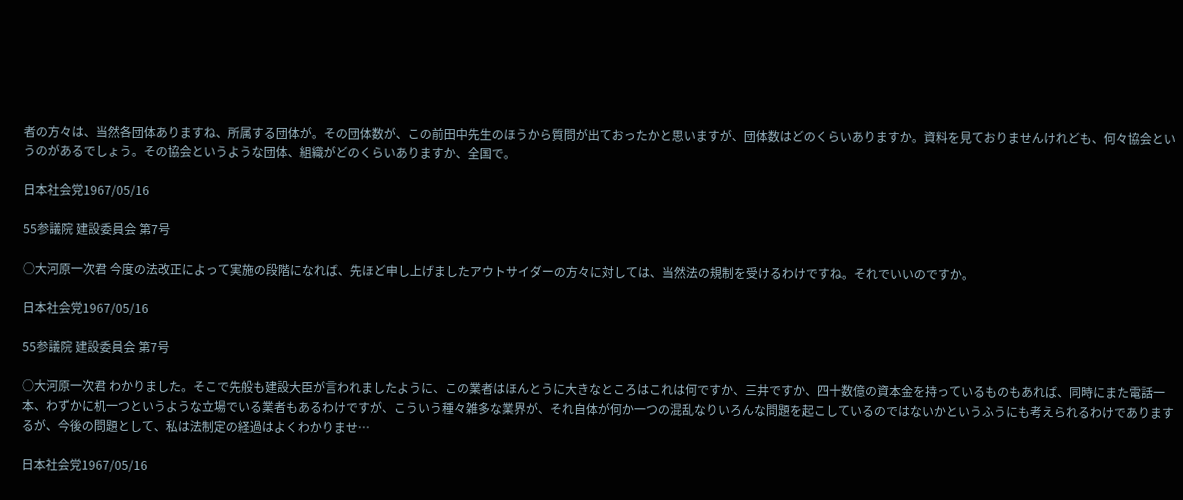者の方々は、当然各団体ありますね、所属する団体が。その団体数が、この前田中先生のほうから質問が出ておったかと思いますが、団体数はどのくらいありますか。資料を見ておりませんけれども、何々協会というのがあるでしょう。その協会というような団体、組織がどのくらいありますか、全国で。

日本社会党1967/05/16

55参議院 建設委員会 第7号

○大河原一次君 今度の法改正によって実施の段階になれば、先ほど申し上げましたアウトサイダーの方々に対しては、当然法の規制を受けるわけですね。それでいいのですか。

日本社会党1967/05/16

55参議院 建設委員会 第7号

○大河原一次君 わかりました。そこで先般も建設大臣が言われましたように、この業者はほんとうに大きなところはこれは何ですか、三井ですか、四十数億の資本金を持っているものもあれば、同時にまた電話一本、わずかに机一つというような立場でいる業者もあるわけですが、こういう種々雑多な業界が、それ自体が何か一つの混乱なりいろんな問題を起こしているのではないかというふうにも考えられるわけでありまするが、今後の問題として、私は法制定の経過はよくわかりませ…

日本社会党1967/05/16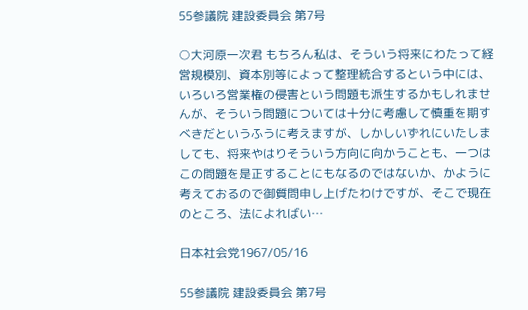55参議院 建設委員会 第7号

○大河原一次君 もちろん私は、そういう将来にわたって経営規模別、資本別等によって整理統合するという中には、いろいろ営業権の侵害という問題も派生するかもしれませんが、そういう問題については十分に考慮して慎重を期すべきだというふうに考えますが、しかしいずれにいたしましても、将来やはりそういう方向に向かうことも、一つはこの問題を是正することにもなるのではないか、かように考えておるので御質問申し上げたわけですが、そこで現在のところ、法によればい…

日本社会党1967/05/16

55参議院 建設委員会 第7号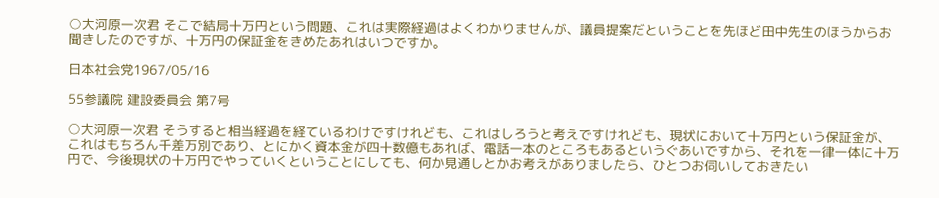○大河原一次君 そこで結局十万円という問題、これは実際経過はよくわかりませんが、議員提案だということを先ほど田中先生のほうからお聞きしたのですが、十万円の保証金をきめたあれはいつですか。

日本社会党1967/05/16

55参議院 建設委員会 第7号

○大河原一次君 そうすると相当経過を経ているわけですけれども、これはしろうと考えですけれども、現状において十万円という保証金が、これはもちろん千差万別であり、とにかく資本金が四十数億もあれば、電話一本のところもあるというぐあいですから、それを一律一体に十万円で、今後現状の十万円でやっていくということにしても、何か見通しとかお考えがありましたら、ひとつお伺いしておきたい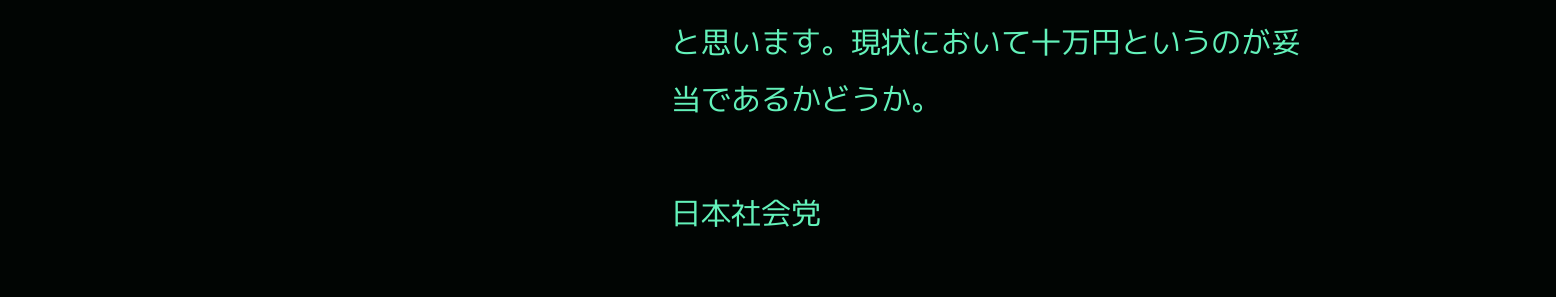と思います。現状において十万円というのが妥当であるかどうか。

日本社会党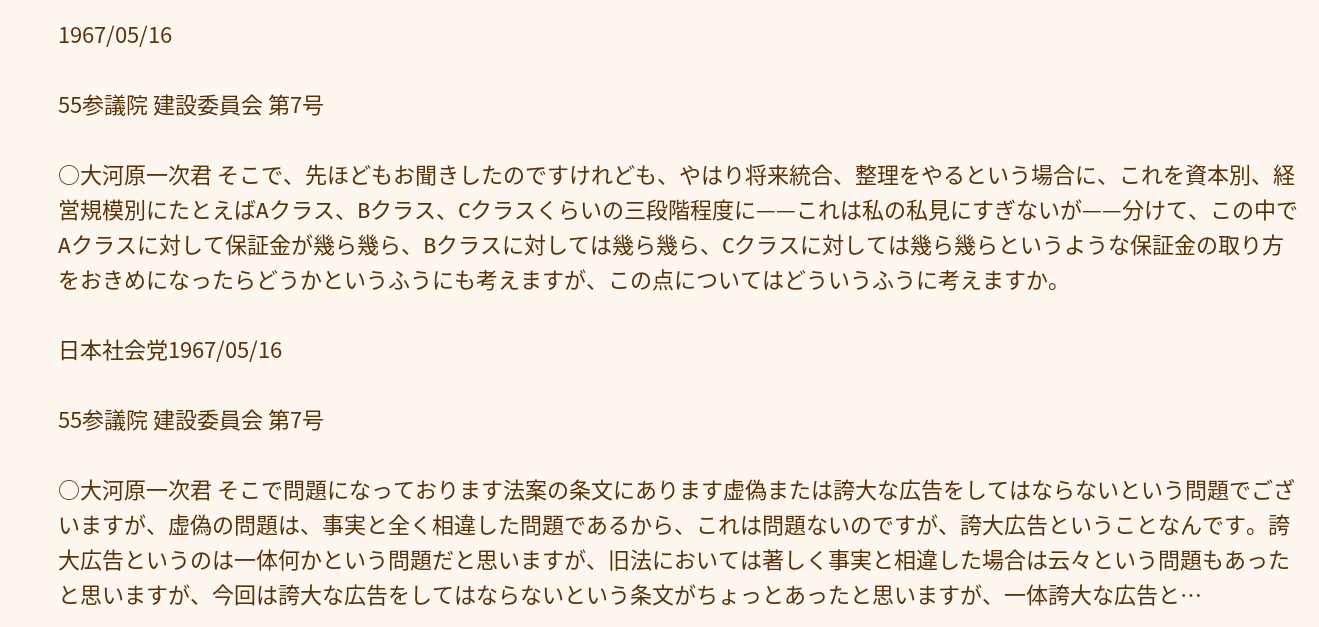1967/05/16

55参議院 建設委員会 第7号

○大河原一次君 そこで、先ほどもお聞きしたのですけれども、やはり将来統合、整理をやるという場合に、これを資本別、経営規模別にたとえばAクラス、Bクラス、Cクラスくらいの三段階程度に——これは私の私見にすぎないが——分けて、この中でAクラスに対して保証金が幾ら幾ら、Bクラスに対しては幾ら幾ら、Cクラスに対しては幾ら幾らというような保証金の取り方をおきめになったらどうかというふうにも考えますが、この点についてはどういうふうに考えますか。

日本社会党1967/05/16

55参議院 建設委員会 第7号

○大河原一次君 そこで問題になっております法案の条文にあります虚偽または誇大な広告をしてはならないという問題でございますが、虚偽の問題は、事実と全く相違した問題であるから、これは問題ないのですが、誇大広告ということなんです。誇大広告というのは一体何かという問題だと思いますが、旧法においては著しく事実と相違した場合は云々という問題もあったと思いますが、今回は誇大な広告をしてはならないという条文がちょっとあったと思いますが、一体誇大な広告と…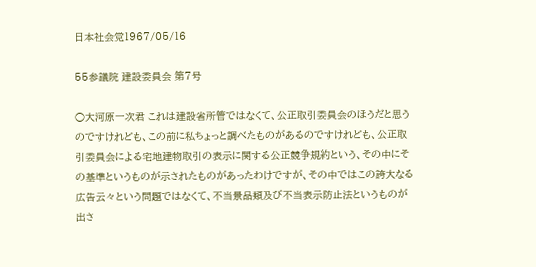日本社会党1967/05/16

55参議院 建設委員会 第7号

○大河原一次君 これは建設省所管ではなくて、公正取引委員会のほうだと思うのですけれども、この前に私ちょっと調べたものがあるのですけれども、公正取引委員会による宅地建物取引の表示に関する公正競争規約という、その中にその基準というものが示されたものがあったわけですが、その中ではこの誇大なる広告云々という問題ではなくて、不当景品類及び不当表示防止法というものが出さ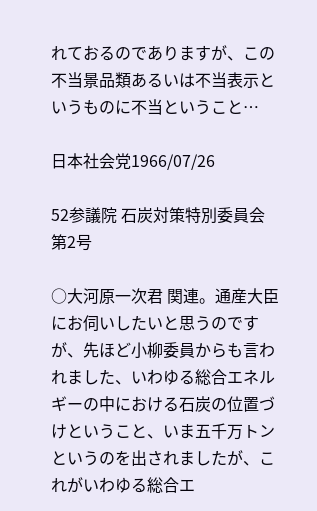れておるのでありますが、この不当景品類あるいは不当表示というものに不当ということ…

日本社会党1966/07/26

52参議院 石炭対策特別委員会 第2号

○大河原一次君 関連。通産大臣にお伺いしたいと思うのですが、先ほど小柳委員からも言われました、いわゆる総合エネルギーの中における石炭の位置づけということ、いま五千万トンというのを出されましたが、これがいわゆる総合エ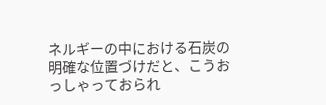ネルギーの中における石炭の明確な位置づけだと、こうおっしゃっておられ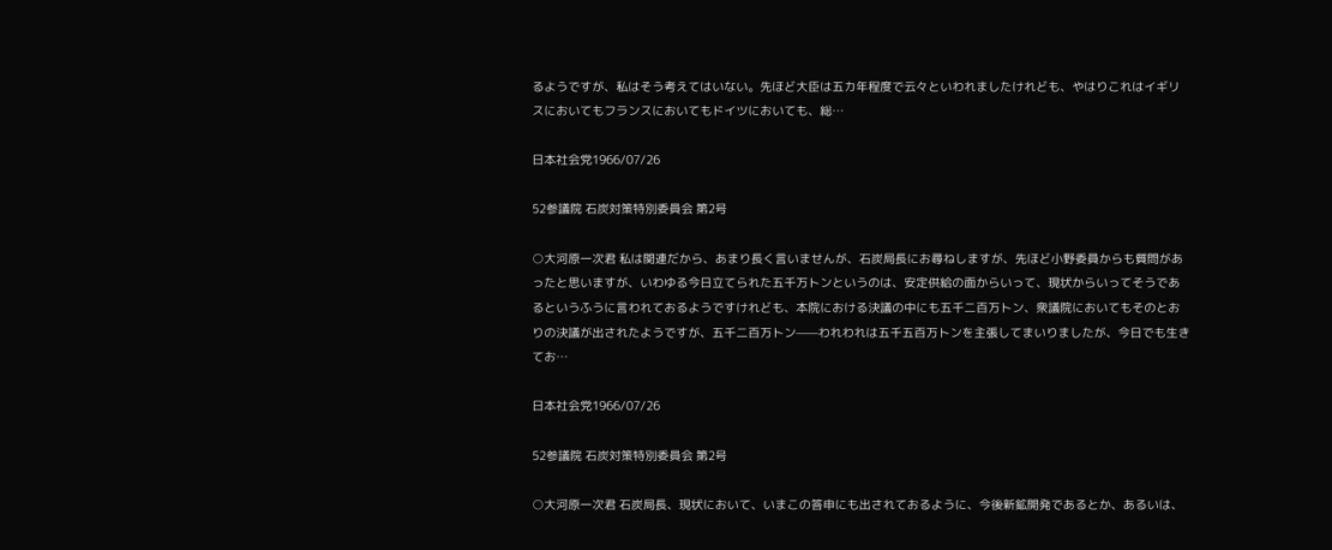るようですが、私はそう考えてはいない。先ほど大臣は五カ年程度で云々といわれましたけれども、やはりこれはイギリスにおいてもフランスにおいてもドイツにおいても、総…

日本社会党1966/07/26

52参議院 石炭対策特別委員会 第2号

○大河原一次君 私は関連だから、あまり長く言いませんが、石炭局長にお尋ねしますが、先ほど小野委員からも質問があったと思いますが、いわゆる今日立てられた五千万トンというのは、安定供給の面からいって、現状からいってそうであるというふうに言われておるようですけれども、本院における決議の中にも五千二百万トン、衆議院においてもそのとおりの決議が出されたようですが、五千二百万トン——われわれは五千五百万トンを主張してまいりましたが、今日でも生きてお…

日本社会党1966/07/26

52参議院 石炭対策特別委員会 第2号

○大河原一次君 石炭局長、現状において、いまこの答申にも出されておるように、今後新鉱開発であるとか、あるいは、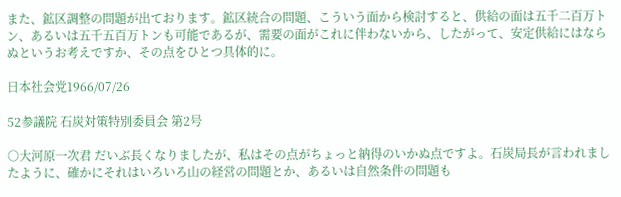また、鉱区調整の問題が出ております。鉱区統合の問題、こういう面から検討すると、供給の面は五千二百万トン、あるいは五千五百万トンも可能であるが、需要の面がこれに伴わないから、したがって、安定供給にはならぬというお考えですか、その点をひとつ具体的に。

日本社会党1966/07/26

52参議院 石炭対策特別委員会 第2号

○大河原一次君 だいぶ長くなりましたが、私はその点がちょっと納得のいかぬ点ですよ。石炭局長が言われましたように、確かにそれはいろいろ山の経営の問題とか、あるいは自然条件の問題も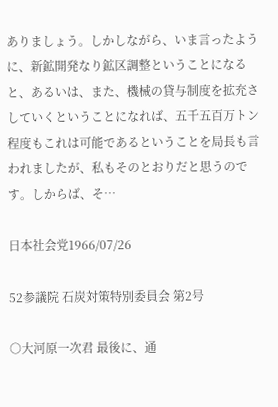ありましょう。しかしながら、いま言ったように、新鉱開発なり鉱区調整ということになると、あるいは、また、機械の貸与制度を拡充さしていくということになれば、五千五百万トン程度もこれは可能であるということを局長も言われましたが、私もそのとおりだと思うのです。しからば、そ…

日本社会党1966/07/26

52参議院 石炭対策特別委員会 第2号

○大河原一次君 最後に、通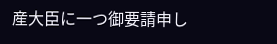産大臣に一つ御要請申し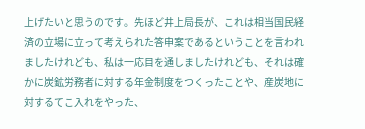上げたいと思うのです。先ほど井上局長が、これは相当国民経済の立場に立って考えられた答申案であるということを言われましたけれども、私は一応目を通しましたけれども、それは確かに炭鉱労務者に対する年金制度をつくったことや、産炭地に対するてこ入れをやった、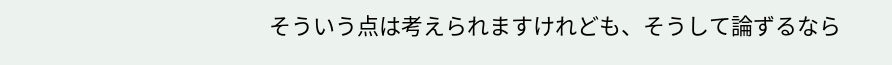そういう点は考えられますけれども、そうして論ずるなら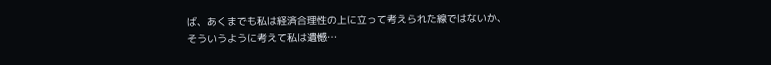ば、あくまでも私は経済合理性の上に立って考えられた線ではないか、そういうように考えて私は遺憾…